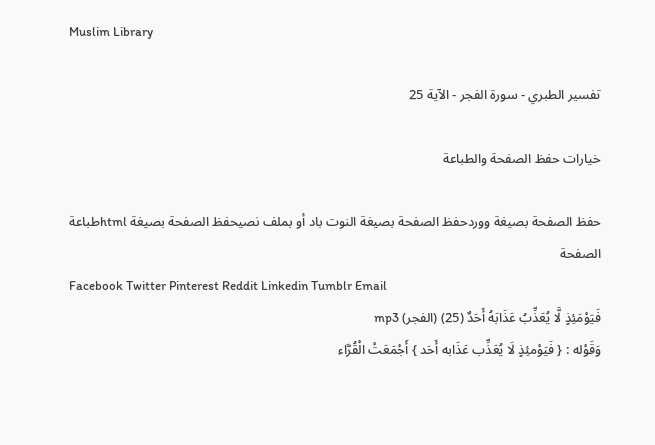Muslim Library

تفسير الطبري - سورة الفجر - الآية 25

خيارات حفظ الصفحة والطباعة

حفظ الصفحة بصيغة ووردحفظ الصفحة بصيغة النوت باد أو بملف نصيحفظ الصفحة بصيغة htmlطباعة الصفحة
Facebook Twitter Pinterest Reddit Linkedin Tumblr Email
فَيَوْمَئِذٍ لَّا يُعَذِّبُ عَذَابَهُ أَحَدٌ (25) (الفجر) mp3
وَقَوْله : { فَيَوْمئِذٍ لَا يُعَذِّب عَذَابه أَحَد } أَجْمَعَتْ الْقُرَّاء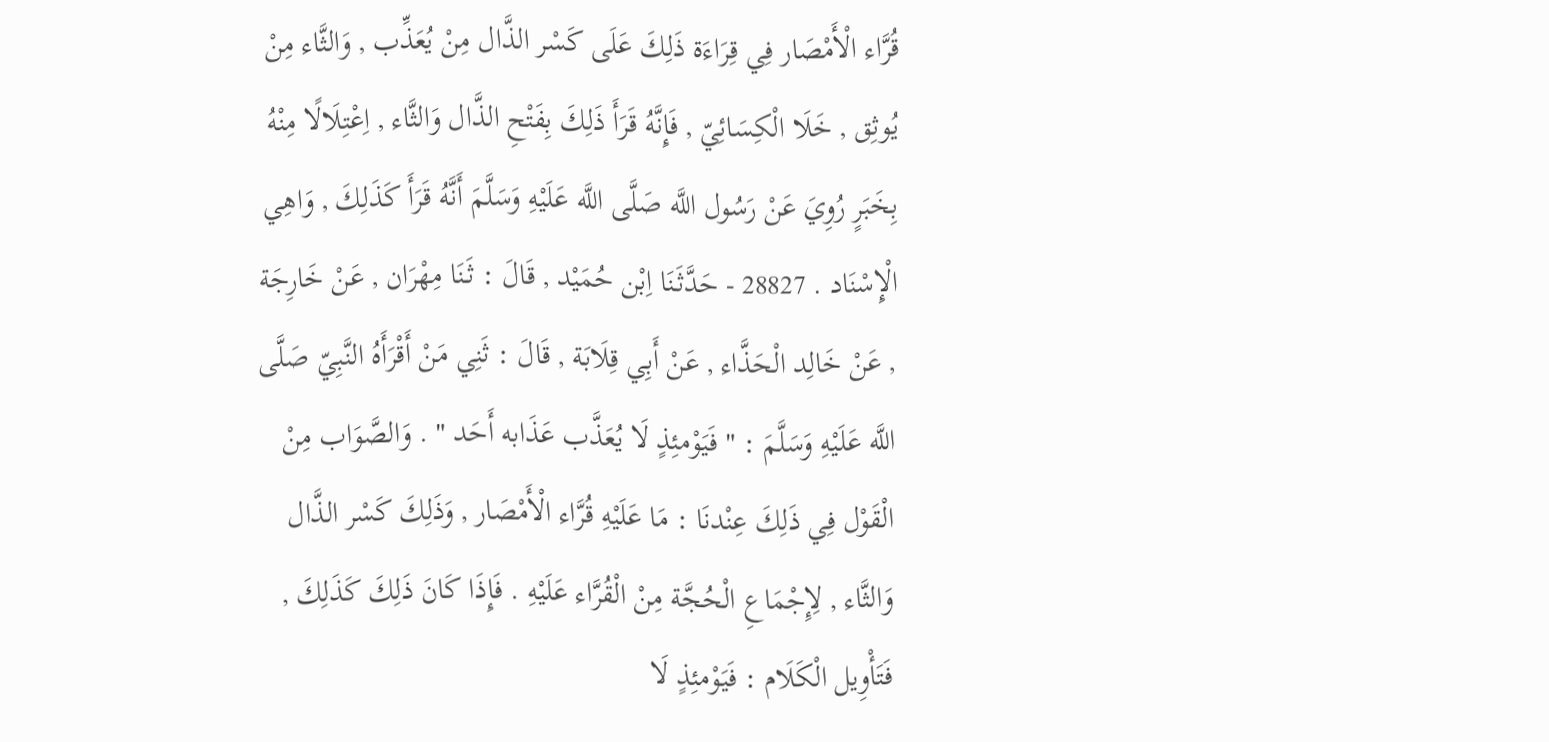قُرَّاء الْأَمْصَار فِي قِرَاءَة ذَلِكَ عَلَى كَسْر الذَّال مِنْ يُعَذِّب , وَالثَّاء مِنْ يُوثِق , خَلَا الْكِسَائِيّ , فَإِنَّهُ قَرَأَ ذَلِكَ بِفَتْحِ الذَّال وَالثَّاء , اِعْتِلَالًا مِنْهُ بِخَبَرٍ رُوِيَ عَنْ رَسُول اللَّه صَلَّى اللَّه عَلَيْهِ وَسَلَّمَ أَنَّهُ قَرَأَ كَذَلِكَ , وَاهِي الْإِسْنَاد . 28827 - حَدَّثَنَا اِبْن حُمَيْد , قَالَ : ثَنَا مِهْرَان , عَنْ خَارِجَة , عَنْ خَالِد الْحَذَّاء , عَنْ أَبِي قِلَابَة , قَالَ : ثَنِي مَنْ أَقْرَأَهُ النَّبِيّ صَلَّى اللَّه عَلَيْهِ وَسَلَّمَ : " فَيَوْمئِذٍ لَا يُعَذَّب عَذَابه أَحَد " . وَالصَّوَاب مِنْ الْقَوْل فِي ذَلِكَ عِنْدنَا : مَا عَلَيْهِ قُرَّاء الْأَمْصَار , وَذَلِكَ كَسْر الذَّال وَالثَّاء , لِإِجْمَاعِ الْحُجَّة مِنْ الْقُرَّاء عَلَيْهِ . فَإِذَا كَانَ ذَلِكَ كَذَلِكَ , فَتَأْوِيل الْكَلَام : فَيَوْمئِذٍ لَا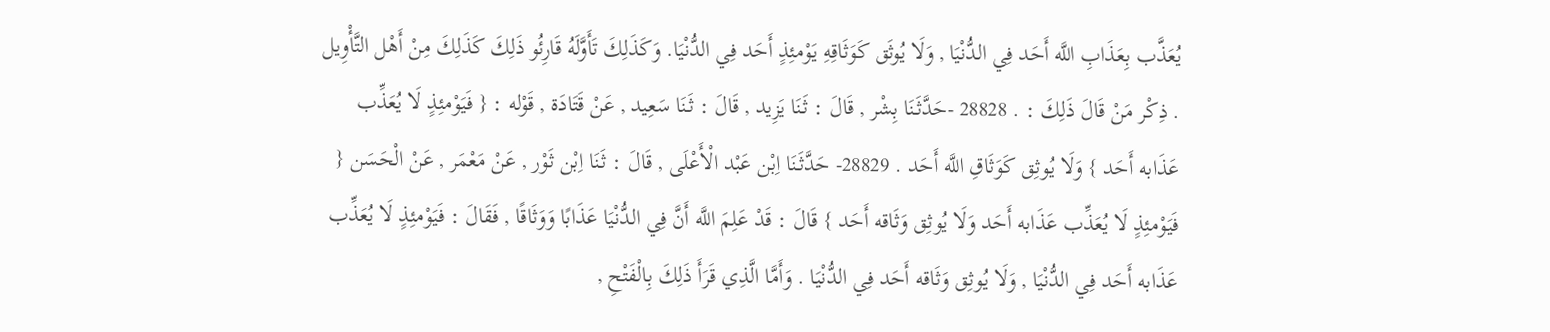يُعَذَّب بِعَذَابِ اللَّه أَحَد فِي الدُّنْيَا , وَلَا يُوثَق كَوَثَاقِهِ يَوْمئِذٍ أَحَد فِي الدُّنْيَا. وَكَذَلِكَ تَأَوَّلَهُ قَارِئُو ذَلِكَ كَذَلِكَ مِنْ أَهْل التَّأْوِيل . ذِكْر مَنْ قَالَ ذَلِكَ : . 28828 -حَدَّثَنَا بِشْر , قَالَ : ثَنَا يَزِيد , قَالَ : ثَنَا سَعِيد , عَنْ قَتَادَة , قَوْله : { فَيَوْمئِذٍ لَا يُعَذِّب عَذَابه أَحَد } وَلَا يُوثِق كَوَثَاقِ اللَّه أَحَد . 28829- حَدَّثَنَا اِبْن عَبْد الْأَعْلَى , قَالَ : ثَنَا اِبْن ثَوْر , عَنْ مَعْمَر , عَنْ الْحَسَن { فَيَوْمئِذٍ لَا يُعَذِّب عَذَابه أَحَد وَلَا يُوثِق وَثَاقه أَحَد } قَالَ : قَدْ عَلِمَ اللَّه أَنَّ فِي الدُّنْيَا عَذَابًا وَوَثَاقًا , فَقَالَ : فَيَوْمئِذٍ لَا يُعَذِّب عَذَابه أَحَد فِي الدُّنْيَا , وَلَا يُوثِق وَثَاقه أَحَد فِي الدُّنْيَا . وَأَمَّا الَّذِي قَرَأَ ذَلِكَ بِالْفَتْحِ ,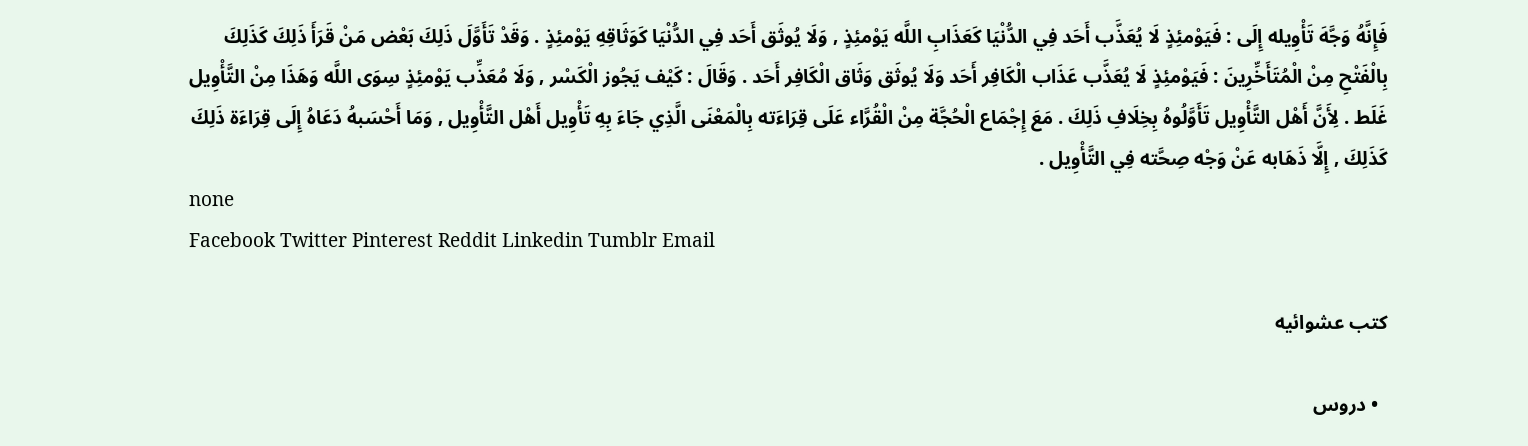فَإِنَّهُ وَجَّهَ تَأْوِيله إِلَى : فَيَوْمئِذٍ لَا يُعَذَّب أَحَد فِي الدُّنْيَا كَعَذَابِ اللَّه يَوْمئِذٍ , وَلَا يُوثَق أَحَد فِي الدُّنْيَا كَوَثَاقِهِ يَوْمئِذٍ . وَقَدْ تَأَوَّلَ ذَلِكَ بَعْض مَنْ قَرَأَ ذَلِكَ كَذَلِكَ بِالْفَتْحِ مِنْ الْمُتَأَخِّرِينَ : فَيَوْمئِذٍ لَا يُعَذَّب عَذَاب الْكَافِر أَحَد وَلَا يُوثَق وَثَاق الْكَافِر أَحَد . وَقَالَ : كَيْف يَجُوز الْكَسْر , وَلَا مُعَذِّب يَوْمئِذٍ سِوَى اللَّه وَهَذَا مِنْ التَّأْوِيل غَلَط . لِأَنَّ أَهْل التَّأْوِيل تَأَوَّلُوهُ بِخِلَافِ ذَلِكَ . مَعَ إِجْمَاع الْحُجَّة مِنْ الْقُرَّاء عَلَى قِرَاءَته بِالْمَعْنَى الَّذِي جَاءَ بِهِ تَأْوِيل أَهْل التَّأْوِيل , وَمَا أَحْسَبهُ دَعَاهُ إِلَى قِرَاءَة ذَلِكَ كَذَلِكَ , إِلَّا ذَهَابه عَنْ وَجْه صِحَّته فِي التَّأْوِيل .
none
Facebook Twitter Pinterest Reddit Linkedin Tumblr Email

كتب عشوائيه

  • دروس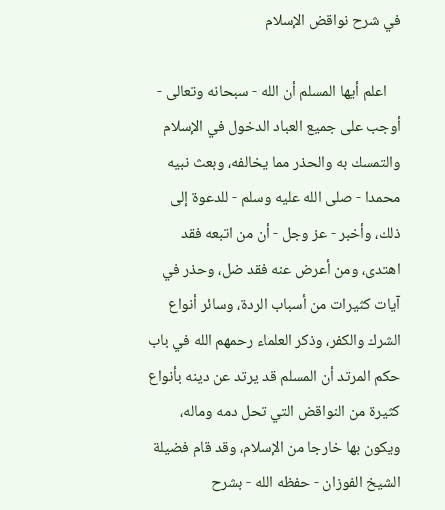في شرح نواقض الإسلام

    اعلم أيها المسلم أن الله - سبحانه وتعالى - أوجب على جميع العباد الدخول في الإسلام والتمسك به والحذر مما يخالفه، وبعث نبيه محمدا - صلى الله عليه وسلم - للدعوة إلى ذلك، وأخبر - عز وجل - أن من اتبعه فقد اهتدى، ومن أعرض عنه فقد ضل، وحذر في آيات كثيرات من أسباب الردة، وسائر أنواع الشرك والكفر، وذكر العلماء رحمهم الله في باب حكم المرتد أن المسلم قد يرتد عن دينه بأنواع كثيرة من النواقض التي تحل دمه وماله، ويكون بها خارجا من الإسلام، وقد قام فضيلة الشيخ الفوزان - حفظه الله - بشرح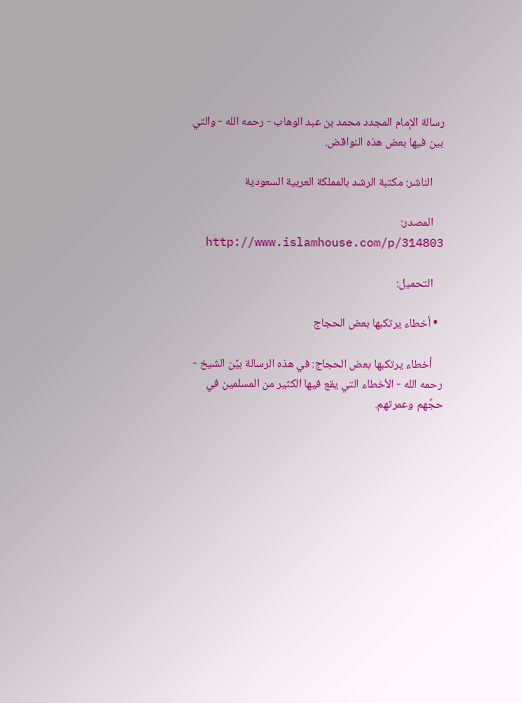رسالة الإمام المجدد محمد بن عبد الوهاب - رحمه الله - والتي بين فيها بعض هذه النواقض.

    الناشر: مكتبة الرشد بالمملكة العربية السعودية

    المصدر: http://www.islamhouse.com/p/314803

    التحميل:

  • أخطاء يرتكبها بعض الحجاج

    أخطاء يرتكبها بعض الحجاج: في هذه الرسالة بيَّن الشيخ - رحمه الله - الأخطاء التي يقع فيها الكثير من المسلمين في حجِّهم وعمرتهم.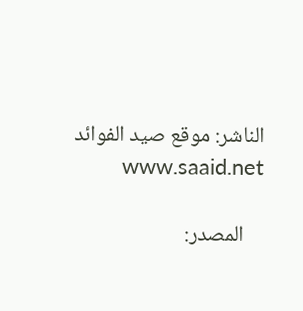الناشر: موقع صيد الفوائد www.saaid.net

    المصدر: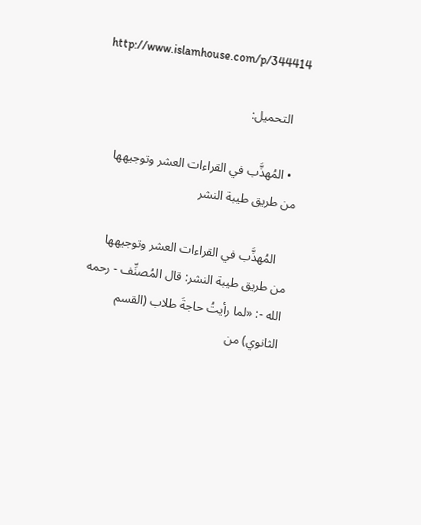http://www.islamhouse.com/p/344414

    التحميل:

  • المُهذَّب في القراءات العشر وتوجيهها من طريق طيبة النشر

    المُهذَّب في القراءات العشر وتوجيهها من طريق طيبة النشر: قال المُصنِّف - رحمه الله -: «لما رأيتُ حاجةَ طلاب (القسم الثانوي) من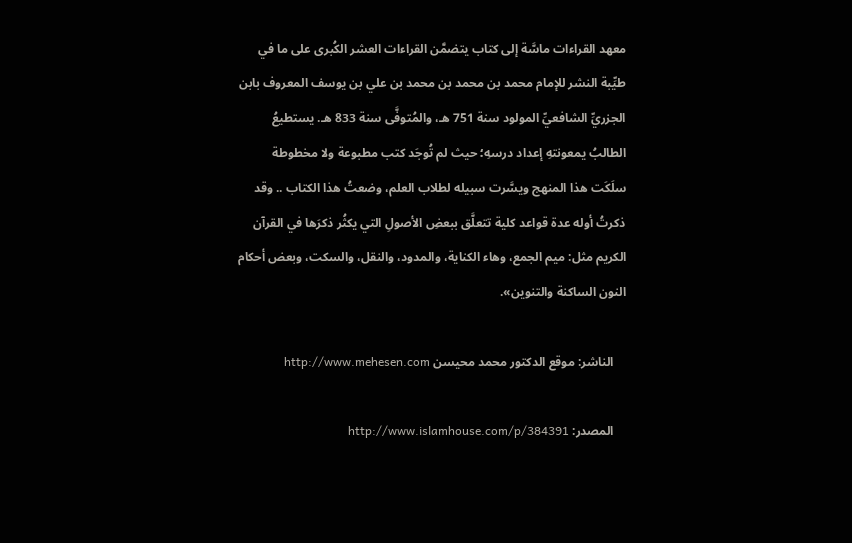معهد القراءات ماسَّة إلى كتاب يتضمَّن القراءات العشر الكُبرى على ما في طيِّبة النشر للإمام محمد بن محمد بن محمد بن علي بن يوسف المعروف بابن الجزريِّ الشافعيِّ المولود سنة 751 هـ، والمُتوفَّى سنة 833 هـ. يستطيعُ الطالبُ يمعونتهِ إعداد درسهِ؛ حيث لم تُوجَد كتب مطبوعة ولا مخطوطة سلَكَت هذا المنهج ويسَّرت سبيله لطلاب العلم، وضعتُ هذا الكتاب .. وقد ذكرتُ أوله عدة قواعد كلية تتعلَّق ببعضِ الأصولِ التي يكثُر ذكرَها في القرآن الكريم مثل: ميم الجمع، وهاء الكناية، والمدود، والنقل، والسكت، وبعض أحكام النون الساكنة والتنوين».

    الناشر: موقع الدكتور محمد محيسن http://www.mehesen.com

    المصدر: http://www.islamhouse.com/p/384391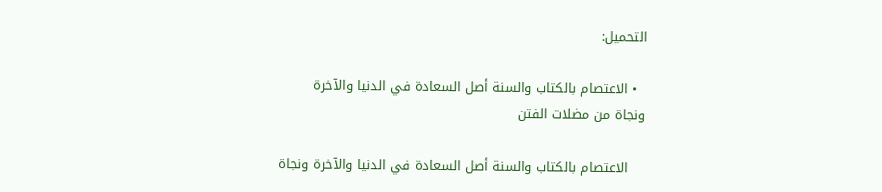التحميل:

  • الاعتصام بالكتاب والسنة أصل السعادة في الدنيا والآخرة ونجاة من مضلات الفتن

    الاعتصام بالكتاب والسنة أصل السعادة في الدنيا والآخرة ونجاة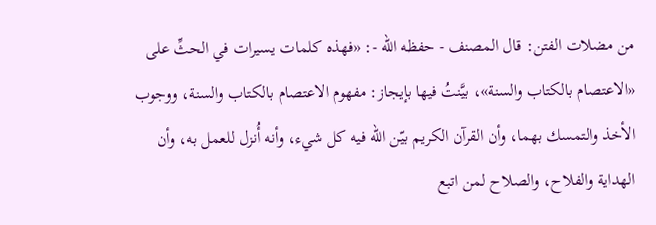من مضلات الفتن: قال المصنف - حفظه الله -: «فهذه كلمات يسيرات في الحثِّ على «الاعتصام بالكتاب والسنة»، بيَّنتُ فيها بإيجاز: مفهوم الاعتصام بالكتاب والسنة، ووجوب الأخذ والتمسك بهما، وأن القرآن الكريم بيّن الله فيه كل شيء، وأنه أُنزل للعمل به، وأن الهداية والفلاح، والصلاح لمن اتبع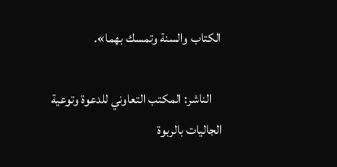الكتاب والسنة وتمسك بهما».

    الناشر: المكتب التعاوني للدعوة وتوعية الجاليات بالربوة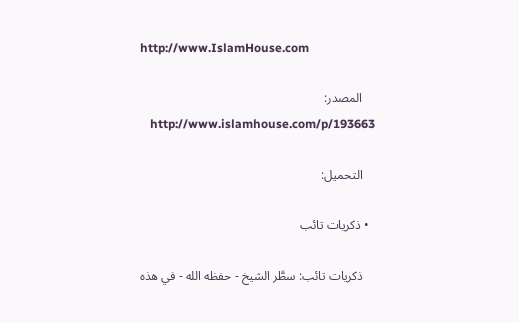http://www.IslamHouse.com

    المصدر: http://www.islamhouse.com/p/193663

    التحميل:

  • ذكريات تائب

    ذكريات تائب: سطَّر الشيخ - حفظه الله - في هذه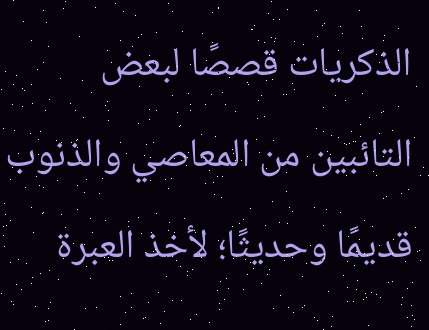الذكريات قصصًا لبعض التائبين من المعاصي والذنوب قديمًا وحديثًا؛ لأخذ العبرة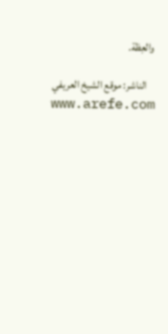والعِظة.

    الناشر: موقع الشيخ العريفي www.arefe.com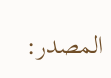المصدر: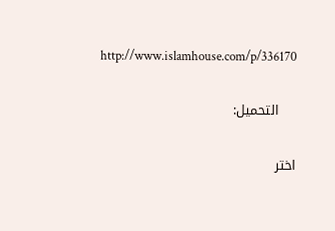http://www.islamhouse.com/p/336170

    التحميل:

اختر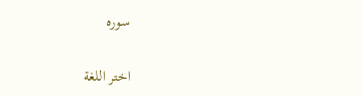سوره

اختر اللغة